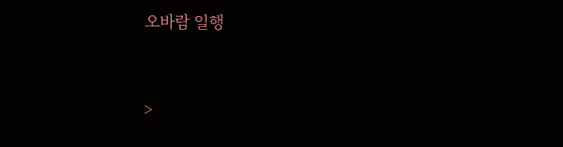오바람 일행


>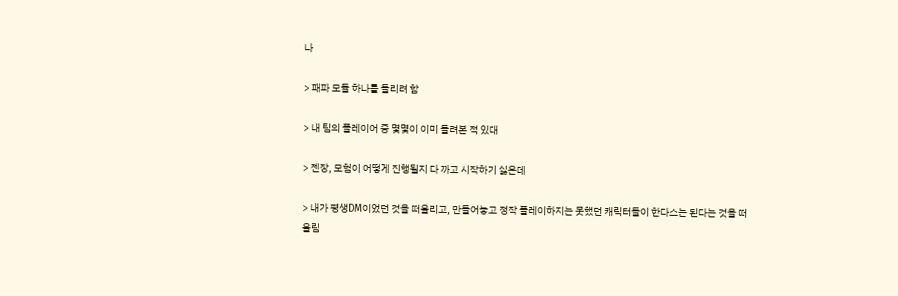나

> 패파 모듈 하나를 돌리려 함

> 내 팀의 플레이어 중 몇몇이 이미 돌려본 적 있대

> 젠장, 모험이 어떻게 진행될지 다 까고 시작하기 싫은데

> 내가 평생DM이었던 것을 떠올리고, 만들어놓고 정작 플레이하지는 못했던 캐릭터들이 한다스는 된다는 것을 떠올림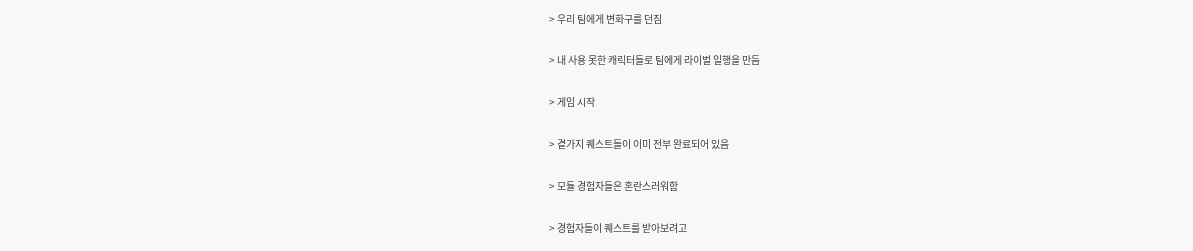> 우리 팀에게 변화구를 던짐

> 내 사용 못한 캐릭터들로 팀에게 라이벌 일행을 만듬

> 게임 시작

> 곁가지 퀘스트들이 이미 전부 완료되어 있음

> 모듈 경험자들은 혼란스러워함

> 경험자들이 퀘스트를 받아보려고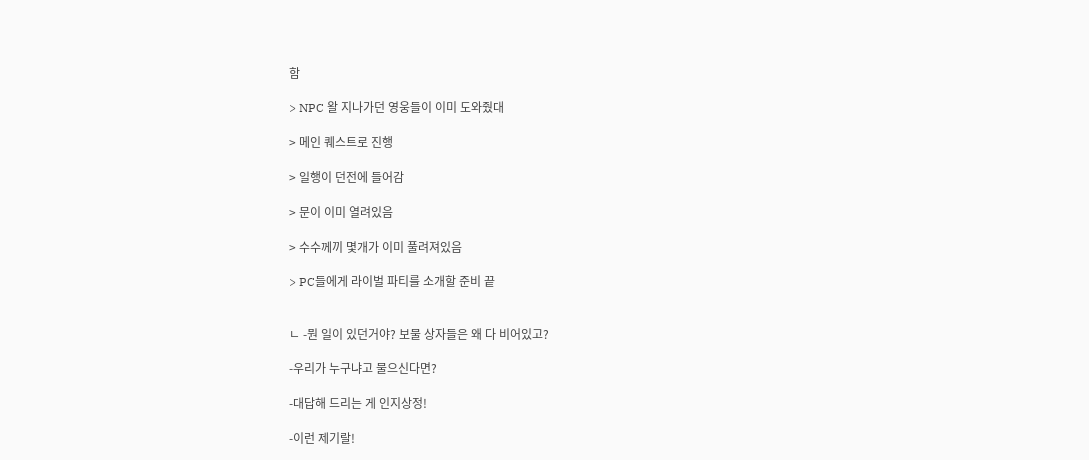함

> NPC 왈 지나가던 영웅들이 이미 도와줬대

> 메인 퀘스트로 진행

> 일행이 던전에 들어감

> 문이 이미 열려있음

> 수수께끼 몇개가 이미 풀려져있음

> PC들에게 라이벌 파티를 소개할 준비 끝


ㄴ -뭔 일이 있던거야? 보물 상자들은 왜 다 비어있고?

-우리가 누구냐고 물으신다면?

-대답해 드리는 게 인지상정!

-이런 제기랄!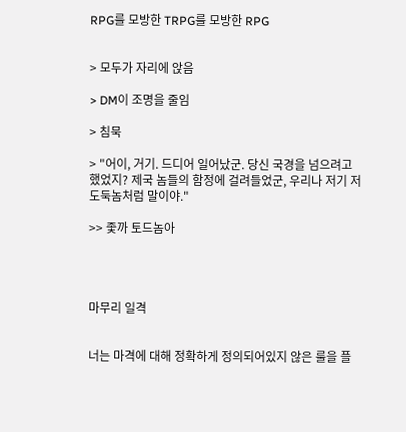RPG를 모방한 TRPG를 모방한 RPG


> 모두가 자리에 앉음

> DM이 조명을 줄임

> 침묵

> "어이, 거기. 드디어 일어났군. 당신 국경을 넘으려고 했었지? 제국 놈들의 함정에 걸려들었군, 우리나 저기 저 도둑놈처럼 말이야."

>> 좇까 토드놈아




마무리 일격


너는 마격에 대해 정확하게 정의되어있지 않은 룰을 플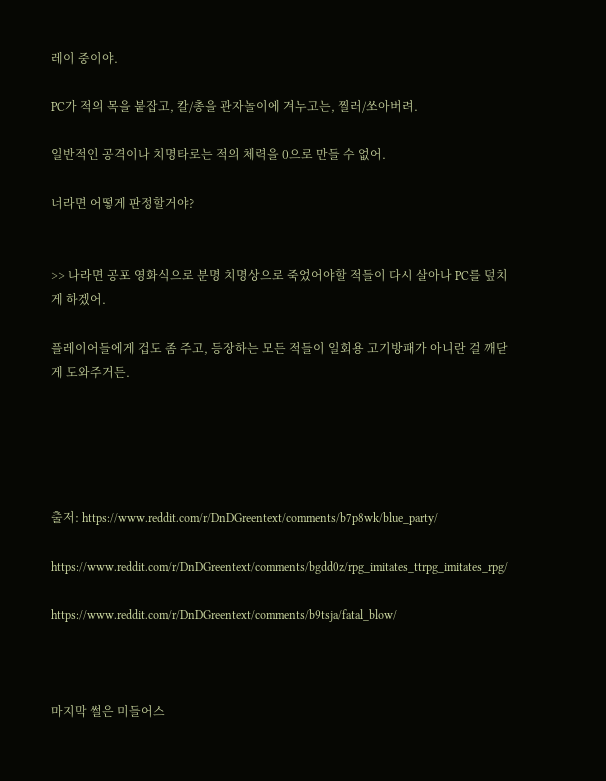레이 중이야.

PC가 적의 목을 붙잡고, 칼/총을 관자놀이에 겨누고는, 찔러/쏘아버려.

일반적인 공격이나 치명타로는 적의 체력을 0으로 만들 수 없어.

너라면 어떻게 판정할거야?


>> 나라면 공포 영화식으로 분명 치명상으로 죽었어야할 적들이 다시 살아나 PC를 덮치게 하겠어.

플레이어들에게 겁도 좀 주고, 등장하는 모든 적들이 일회용 고기방패가 아니란 걸 깨닫게 도와주거든.





출저: https://www.reddit.com/r/DnDGreentext/comments/b7p8wk/blue_party/

https://www.reddit.com/r/DnDGreentext/comments/bgdd0z/rpg_imitates_ttrpg_imitates_rpg/

https://www.reddit.com/r/DnDGreentext/comments/b9tsja/fatal_blow/



마지막 썰은 미들어스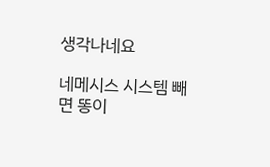생각나네요

네메시스 시스템 빼면 똥이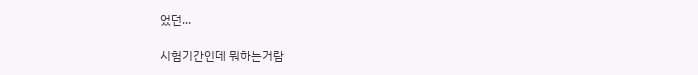었던...

시험기간인데 뭐하는거람